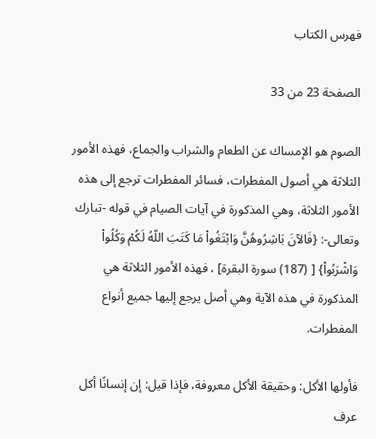فهرس الكتاب

الصفحة 23 من 33

الصوم هو الإمساك عن الطعام والشراب والجماع، فهذه الأمور الثلاثة هي أصول المفطرات، فسائر المفطرات ترجع إلى هذه الأمور الثلاثة، وهي المذكورة في آيات الصيام في قوله -تبارك وتعالى-: {فَالآنَ بَاشِرُوهُنَّ وَابْتَغُواْ مَا كَتَبَ اللّهُ لَكُمْ وَكُلُواْ وَاشْرَبُواْ} [ (187) سورة البقرة] ، فهذه الأمور الثلاثة هي المذكورة في هذه الآية وهي أصل يرجع إليها جميع أنواع المفطرات.

فأولها الأكل: وحقيقة الأكل معروفة، فإذا قيل: إن إنسانًا أكل عرف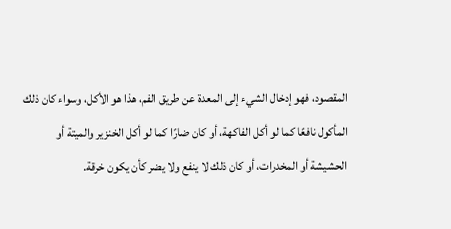المقصود، فهو إدخال الشيء إلى المعدة عن طريق الفم، هذا هو الأكل، وسواء كان ذلك المأكول نافعًا كما لو أكل الفاكهة، أو كان ضارًا كما لو أكل الخنزير والميتة أو الحشيشة أو المخدرات، أو كان ذلك لا ينفع ولا يضر كأن يكون خرقة.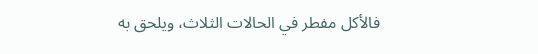فالأكل مفطر في الحالات الثلاث، ويلحق به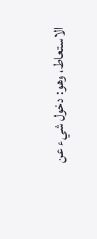الاستعاط، وهو: دخول شيء عن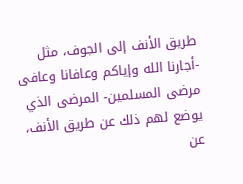طريق الأنف إلى الجوف، مثل -أجارنا الله وإياكم وعافانا وعافى مرضى المسلمين- المرضى الذي يوضع لهم ذلك عن طريق الأنف، عن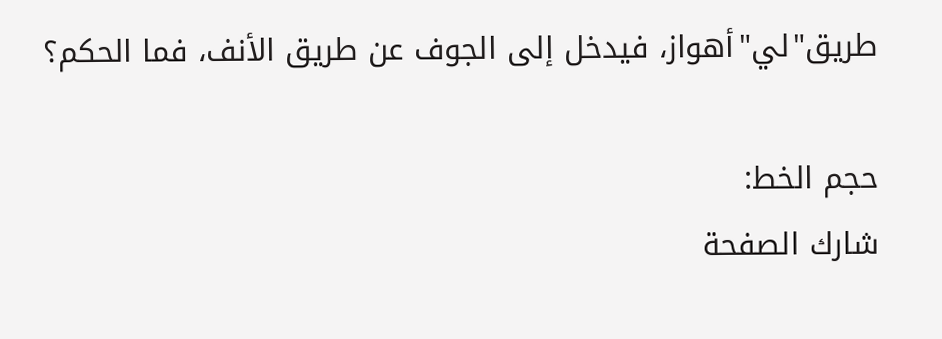طريق"لي"أهواز، فيدخل إلى الجوف عن طريق الأنف، فما الحكم؟

حجم الخط:
شارك الصفحة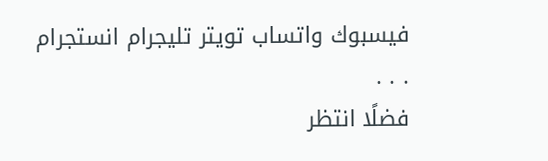فيسبوك واتساب تويتر تليجرام انستجرام
. . .
فضلًا انتظر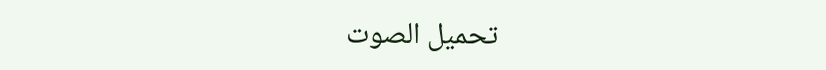تحميل الصوت